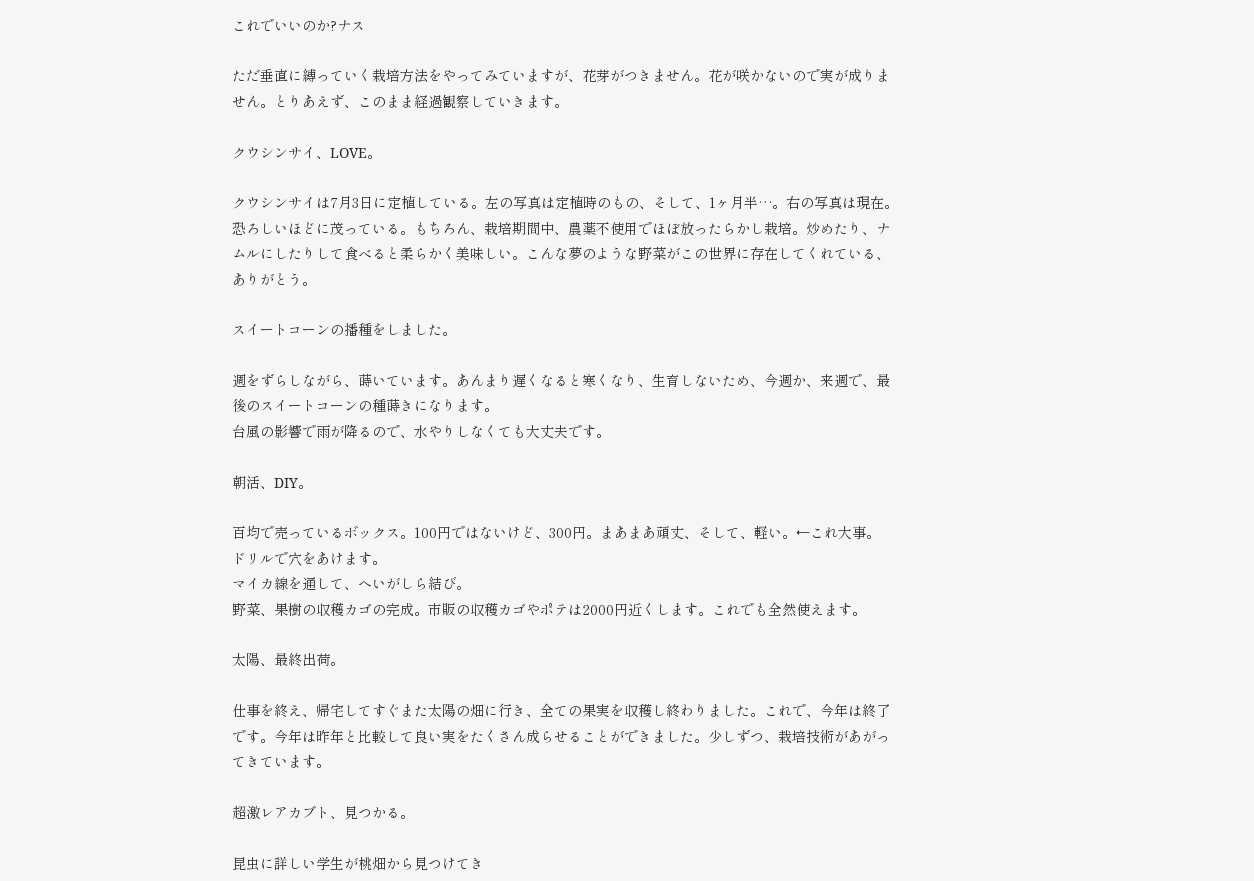これでいいのか?ナス

ただ垂直に縛っていく栽培方法をやってみていますが、花芽がつきません。花が咲かないので実が成りません。とりあえず、このまま経過観察していきます。

クウシンサイ、LOVE。

クウシンサイは7月3日に定植している。左の写真は定植時のもの、そして、1ヶ月半…。右の写真は現在。恐ろしいほどに茂っている。もちろん、栽培期間中、農薬不使用でほぼ放ったらかし栽培。炒めたり、ナムルにしたりして食べると柔らかく美味しい。こんな夢のような野菜がこの世界に存在してくれている、ありがとう。

スイートコーンの播種をしました。

週をずらしながら、蒔いています。あんまり遅くなると寒くなり、生育しないため、今週か、来週で、最後のスイートコーンの種蒔きになります。
台風の影響で雨が降るので、水やりしなくても大丈夫です。

朝活、DIY。

百均で売っているボックス。100円ではないけど、300円。まあまあ頑丈、そして、軽い。←これ大事。
ドリルで穴をあけます。
マイカ線を通して、へいがしら結び。
野菜、果樹の収穫カゴの完成。市販の収穫カゴやポテは2000円近くします。これでも全然使えます。

太陽、最終出荷。

仕事を終え、帰宅してすぐまた太陽の畑に行き、全ての果実を収穫し終わりました。これで、今年は終了です。今年は昨年と比較して良い実をたくさん成らせることができました。少しずつ、栽培技術があがってきています。

超激レアカブト、見つかる。

昆虫に詳しい学生が桃畑から見つけてき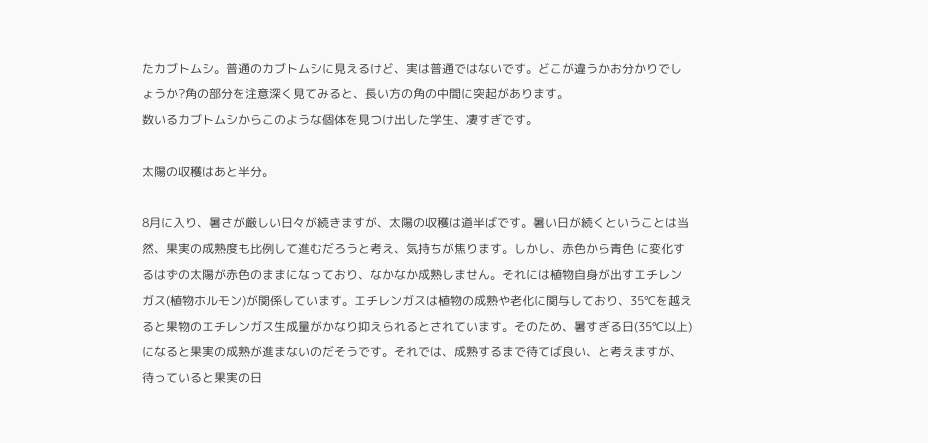たカブトムシ。普通のカブトムシに見えるけど、実は普通ではないです。どこが違うかお分かりでしょうか?角の部分を注意深く見てみると、長い方の角の中間に突起があります。
数いるカブトムシからこのような個体を見つけ出した学生、凄すぎです。

太陽の収穫はあと半分。

8月に入り、暑さが厳しい日々が続きますが、太陽の収穫は道半ばです。暑い日が続くということは当然、果実の成熟度も比例して進むだろうと考え、気持ちが焦ります。しかし、赤色から青色 に変化するはずの太陽が赤色のままになっており、なかなか成熟しません。それには植物自身が出すエチレンガス(植物ホルモン)が関係しています。エチレンガスは植物の成熟や老化に関与しており、35℃を越えると果物のエチレンガス生成量がかなり抑えられるとされています。そのため、暑すぎる日(35℃以上)になると果実の成熟が進まないのだそうです。それでは、成熟するまで待てば良い、と考えますが、待っていると果実の日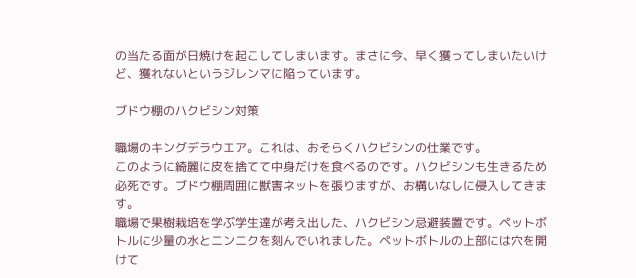の当たる面が日焼けを起こしてしまいます。まさに今、早く獲ってしまいたいけど、獲れないというジレンマに陥っています。

ブドウ棚のハクビシン対策

職場のキングデラウエア。これは、おそらくハクビシンの仕業です。
このように綺麗に皮を捨てて中身だけを食べるのです。ハクビシンも生きるため必死です。ブドウ棚周囲に獣害ネットを張りますが、お構いなしに侵入してきます。
職場で果樹栽培を学ぶ学生達が考え出した、ハクビシン忌避装置です。ペットボトルに少量の水とニンニクを刻んでいれました。ペットボトルの上部には穴を開けて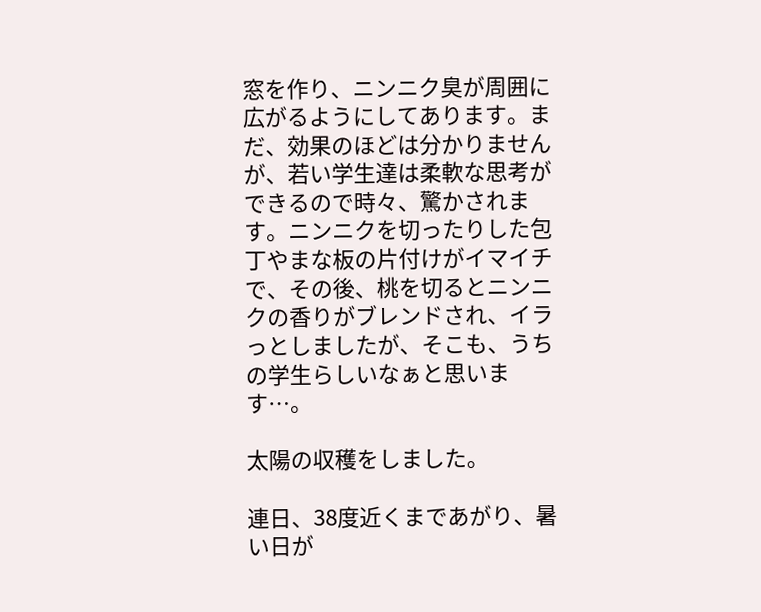窓を作り、ニンニク臭が周囲に広がるようにしてあります。まだ、効果のほどは分かりませんが、若い学生達は柔軟な思考ができるので時々、驚かされます。ニンニクを切ったりした包丁やまな板の片付けがイマイチで、その後、桃を切るとニンニクの香りがブレンドされ、イラっとしましたが、そこも、うちの学生らしいなぁと思います…。

太陽の収穫をしました。

連日、38度近くまであがり、暑い日が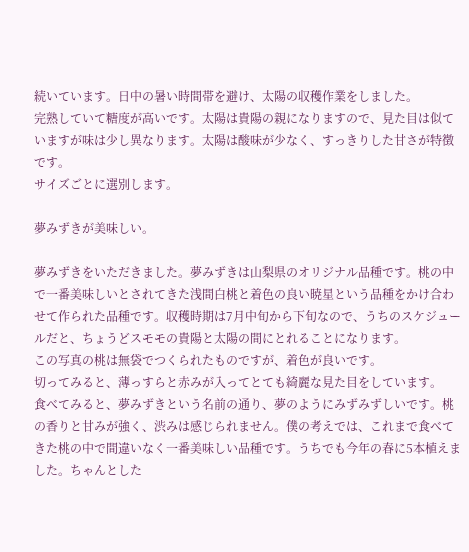続いています。日中の暑い時間帯を避け、太陽の収穫作業をしました。
完熟していて糖度が高いです。太陽は貴陽の親になりますので、見た目は似ていますが味は少し異なります。太陽は酸味が少なく、すっきりした甘さが特徴です。
サイズごとに選別します。

夢みずきが美味しい。

夢みずきをいただきました。夢みずきは山梨県のオリジナル品種です。桃の中で一番美味しいとされてきた浅間白桃と着色の良い暁星という品種をかけ合わせて作られた品種です。収穫時期は7月中旬から下旬なので、うちのスケジュールだと、ちょうどスモモの貴陽と太陽の間にとれることになります。
この写真の桃は無袋でつくられたものですが、着色が良いです。
切ってみると、薄っすらと赤みが入ってとても綺麗な見た目をしています。
食べてみると、夢みずきという名前の通り、夢のようにみずみずしいです。桃の香りと甘みが強く、渋みは感じられません。僕の考えでは、これまで食べてきた桃の中で間違いなく一番美味しい品種です。うちでも今年の春に5本植えました。ちゃんとした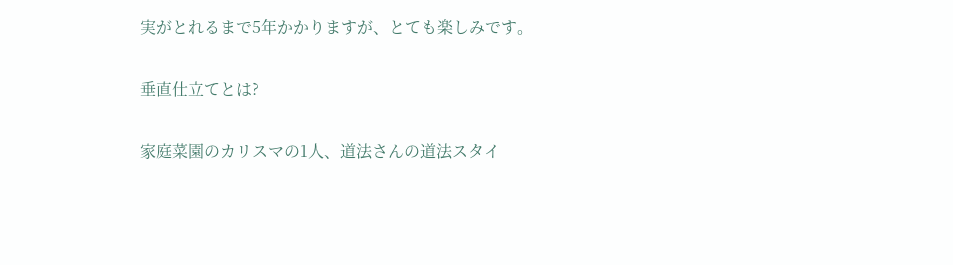実がとれるまで5年かかりますが、とても楽しみです。

垂直仕立てとは?

家庭菜園のカリスマの1人、道法さんの道法スタイ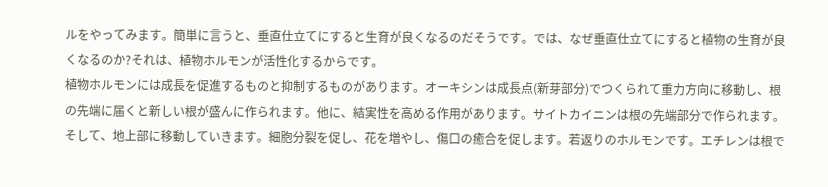ルをやってみます。簡単に言うと、垂直仕立てにすると生育が良くなるのだそうです。では、なぜ垂直仕立てにすると植物の生育が良くなるのか?それは、植物ホルモンが活性化するからです。
植物ホルモンには成長を促進するものと抑制するものがあります。オーキシンは成長点(新芽部分)でつくられて重力方向に移動し、根の先端に届くと新しい根が盛んに作られます。他に、結実性を高める作用があります。サイトカイニンは根の先端部分で作られます。そして、地上部に移動していきます。細胞分裂を促し、花を増やし、傷口の癒合を促します。若返りのホルモンです。エチレンは根で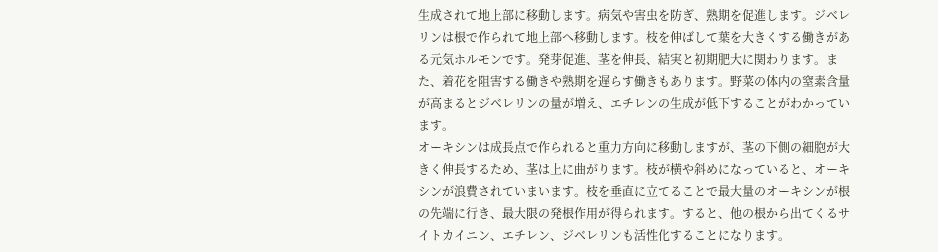生成されて地上部に移動します。病気や害虫を防ぎ、熟期を促進します。ジベレリンは根で作られて地上部へ移動します。枝を伸ばして葉を大きくする働きがある元気ホルモンです。発芽促進、茎を伸長、結実と初期肥大に関わります。また、着花を阻害する働きや熟期を遅らす働きもあります。野菜の体内の窒素含量が高まるとジベレリンの量が増え、エチレンの生成が低下することがわかっています。
オーキシンは成長点で作られると重力方向に移動しますが、茎の下側の細胞が大きく伸長するため、茎は上に曲がります。枝が横や斜めになっていると、オーキシンが浪費されていまいます。枝を垂直に立てることで最大量のオーキシンが根の先端に行き、最大限の発根作用が得られます。すると、他の根から出てくるサイトカイニン、エチレン、ジベレリンも活性化することになります。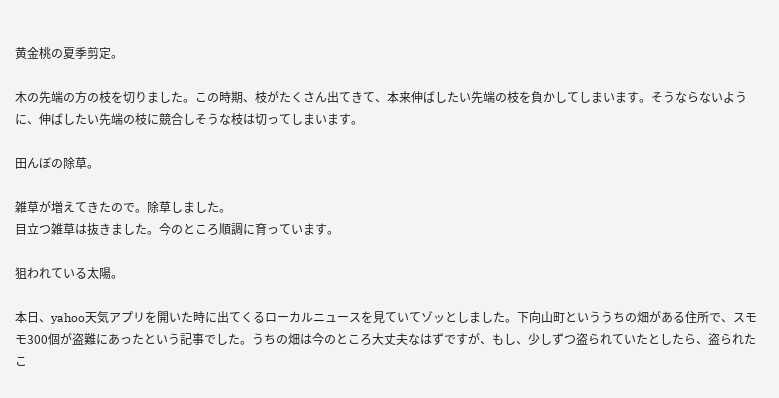黄金桃の夏季剪定。

木の先端の方の枝を切りました。この時期、枝がたくさん出てきて、本来伸ばしたい先端の枝を負かしてしまいます。そうならないように、伸ばしたい先端の枝に競合しそうな枝は切ってしまいます。

田んぼの除草。

雑草が増えてきたので。除草しました。
目立つ雑草は抜きました。今のところ順調に育っています。

狙われている太陽。

本日、yahoo天気アプリを開いた時に出てくるローカルニュースを見ていてゾッとしました。下向山町といううちの畑がある住所で、スモモ300個が盗難にあったという記事でした。うちの畑は今のところ大丈夫なはずですが、もし、少しずつ盗られていたとしたら、盗られたこ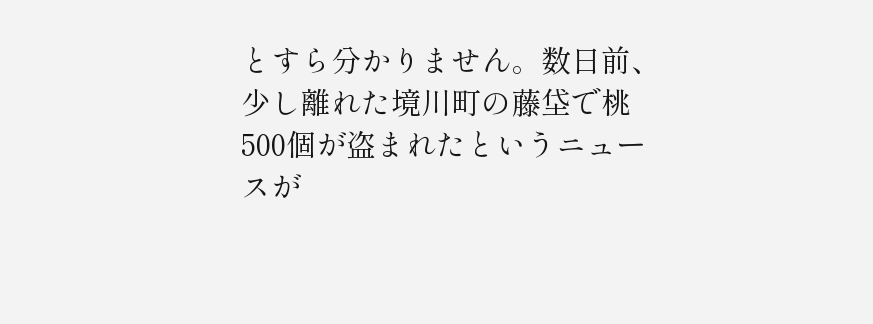とすら分かりません。数日前、少し離れた境川町の藤垈で桃500個が盗まれたというニュースが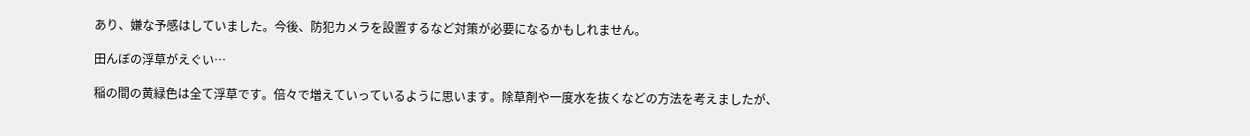あり、嫌な予感はしていました。今後、防犯カメラを設置するなど対策が必要になるかもしれません。

田んぼの浮草がえぐい…

稲の間の黄緑色は全て浮草です。倍々で増えていっているように思います。除草剤や一度水を抜くなどの方法を考えましたが、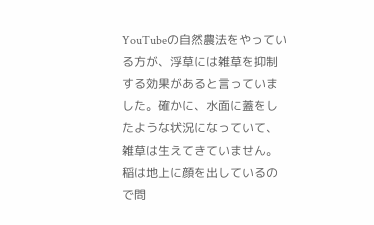YouTubeの自然農法をやっている方が、浮草には雑草を抑制する効果があると言っていました。確かに、水面に蓋をしたような状況になっていて、雑草は生えてきていません。稲は地上に顔を出しているので問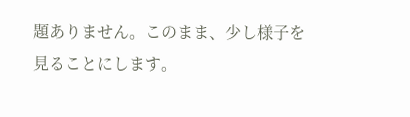題ありません。このまま、少し様子を見ることにします。